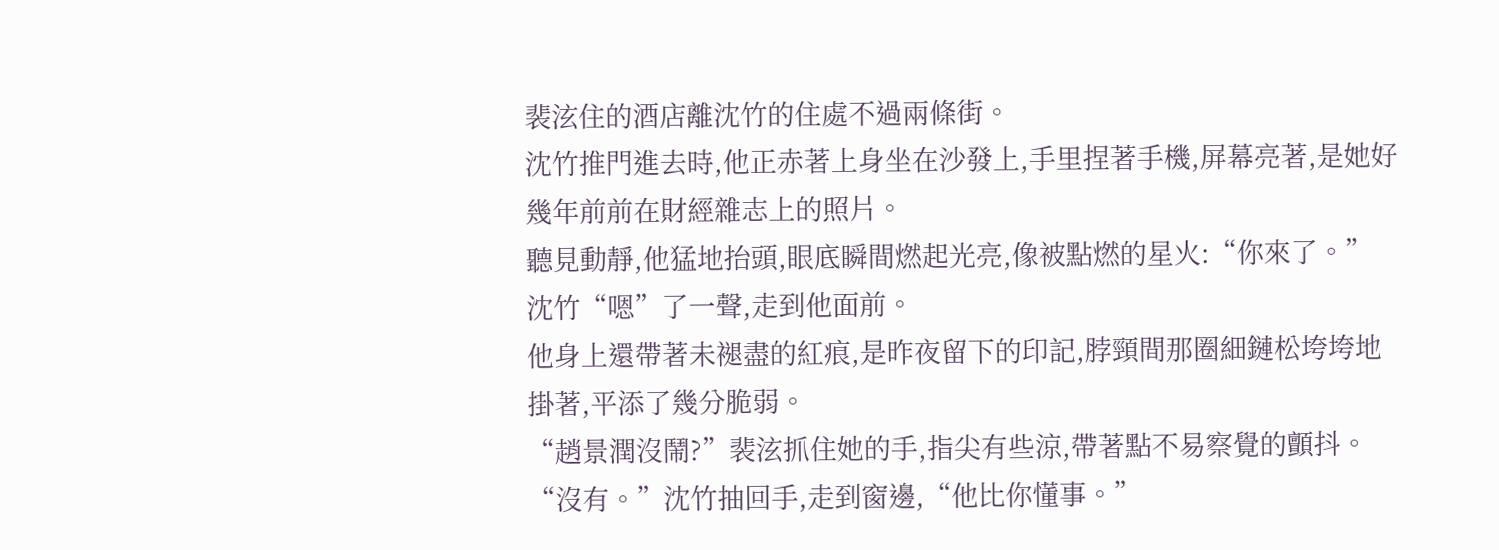裴泫住的酒店離沈竹的住處不過兩條街。
沈竹推門進去時,他正赤著上身坐在沙發上,手里捏著手機,屏幕亮著,是她好幾年前前在財經雜志上的照片。
聽見動靜,他猛地抬頭,眼底瞬間燃起光亮,像被點燃的星火:“你來了。”
沈竹“嗯”了一聲,走到他面前。
他身上還帶著未褪盡的紅痕,是昨夜留下的印記,脖頸間那圈細鏈松垮垮地掛著,平添了幾分脆弱。
“趙景潤沒鬧?”裴泫抓住她的手,指尖有些涼,帶著點不易察覺的顫抖。
“沒有。”沈竹抽回手,走到窗邊,“他比你懂事。”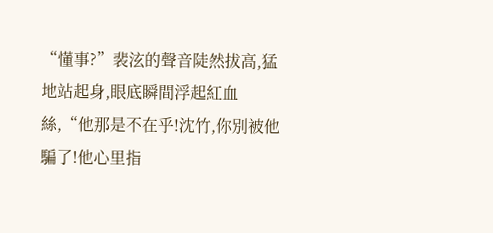“懂事?”裴泫的聲音陡然拔高,猛地站起身,眼底瞬間浮起紅血絲,“他那是不在乎!沈竹,你別被他騙了!他心里指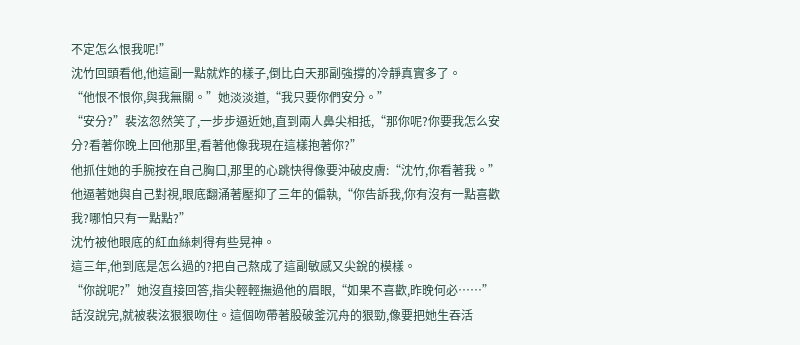不定怎么恨我呢!”
沈竹回頭看他,他這副一點就炸的樣子,倒比白天那副強撐的冷靜真實多了。
“他恨不恨你,與我無關。”她淡淡道,“我只要你們安分。”
“安分?”裴泫忽然笑了,一步步逼近她,直到兩人鼻尖相抵,“那你呢?你要我怎么安分?看著你晚上回他那里,看著他像我現在這樣抱著你?”
他抓住她的手腕按在自己胸口,那里的心跳快得像要沖破皮膚:“沈竹,你看著我。”
他逼著她與自己對視,眼底翻涌著壓抑了三年的偏執,“你告訴我,你有沒有一點喜歡我?哪怕只有一點點?”
沈竹被他眼底的紅血絲刺得有些晃神。
這三年,他到底是怎么過的?把自己熬成了這副敏感又尖銳的模樣。
“你說呢?”她沒直接回答,指尖輕輕撫過他的眉眼,“如果不喜歡,昨晚何必……”
話沒說完,就被裴泫狠狠吻住。這個吻帶著股破釜沉舟的狠勁,像要把她生吞活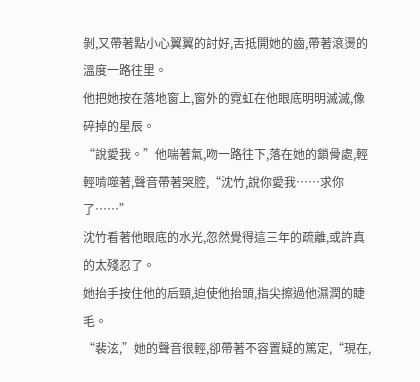剝,又帶著點小心翼翼的討好,舌抵開她的齒,帶著滾燙的溫度一路往里。
他把她按在落地窗上,窗外的霓虹在他眼底明明滅滅,像碎掉的星辰。
“說愛我。”他喘著氣,吻一路往下,落在她的鎖骨處,輕輕啃噬著,聲音帶著哭腔,“沈竹,說你愛我……求你了……”
沈竹看著他眼底的水光,忽然覺得這三年的疏離,或許真的太殘忍了。
她抬手按住他的后頸,迫使他抬頭,指尖擦過他濕潤的睫毛。
“裴泫,”她的聲音很輕,卻帶著不容置疑的篤定,“現在,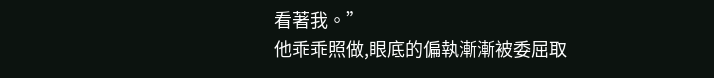看著我。”
他乖乖照做,眼底的偏執漸漸被委屈取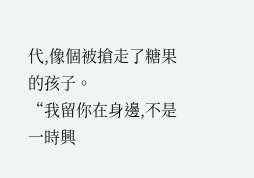代,像個被搶走了糖果的孩子。
“我留你在身邊,不是一時興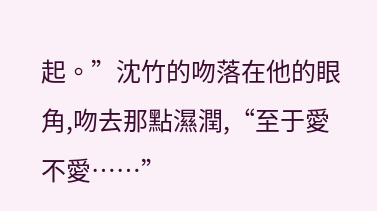起。”沈竹的吻落在他的眼角,吻去那點濕潤,“至于愛不愛……”